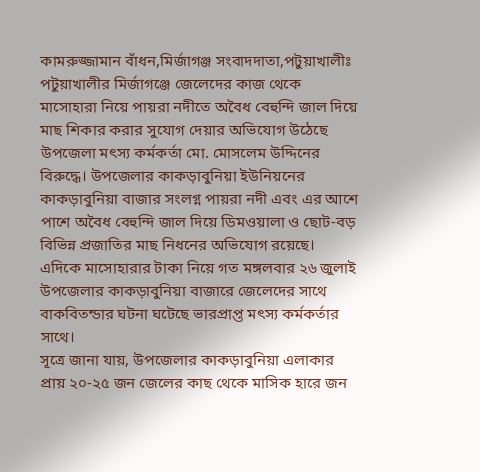কামরুজ্জামান বাঁধন,মির্জাগঞ্জ সংবাদদাতা,পটুয়াখালীঃ
পটুয়াখালীর মির্জাগঞ্জে জেলেদের কাজ থেকে মাসোহারা নিয়ে পায়রা নদীতে অবৈধ বেহুন্দি জাল দিয়ে মাছ শিকার করার সুযোগ দেয়ার অভিযোগ উঠেছে উপজেলা মৎস্য কর্মকর্তা মো. মোসলেম উদ্দিনের বিরুদ্ধে। উপজেলার কাকড়াবুনিয়া ইউনিয়নের কাকড়াবুনিয়া বাজার সংলগ্ন পায়রা নদী এবং এর আশে পাশে অবৈধ বেহুন্দি জাল দিয়ে ডিমওয়ালা ও ছোট-বড় বিভিন্ন প্রজাতির মাছ নিধনের অভিযোগ রয়েছে। এদিকে মাসোহারার টাকা নিয়ে গত মঙ্গলবার ২৬ জুলাই উপজেলার কাকড়াবুনিয়া বাজারে জেলেদের সাথে বাকবিতন্ডার ঘটনা ঘটেছে ভারপ্রাপ্ত মৎস্য কর্মকর্তার সাথে।
সূত্রে জানা যায়, উপজেলার কাকড়াবুনিয়া এলাকার প্রায় ২০-২৫ জন জেলের কাছ থেকে মাসিক হারে জন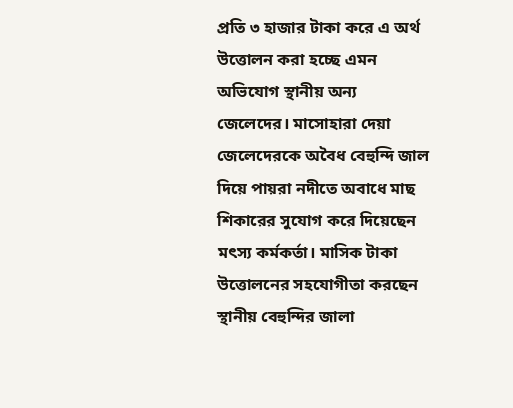প্রতি ৩ হাজার টাকা করে এ অর্থ উত্তোলন করা হচ্ছে এমন অভিযোগ স্থানীয় অন্য জেলেদের। মাসোহারা দেয়া জেলেদেরকে অবৈধ বেহুন্দি জাল দিয়ে পায়রা নদীতে অবাধে মাছ শিকারের সুযোগ করে দিয়েছেন মৎস্য কর্মকর্তা। মাসিক টাকা উত্তোলনের সহযোগীতা করছেন স্থানীয় বেহুন্দির জালা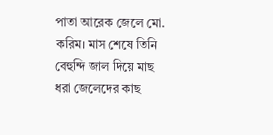পাতা আরেক জেলে মো. করিম। মাস শেষে তিনি বেহুন্দি জাল দিয়ে মাছ ধরা জেলেদের কাছ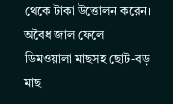থেকে টাকা উত্তোলন করেন। অবৈধ জাল ফেলে ডিমওয়ালা মাছসহ ছোট-বড় মাছ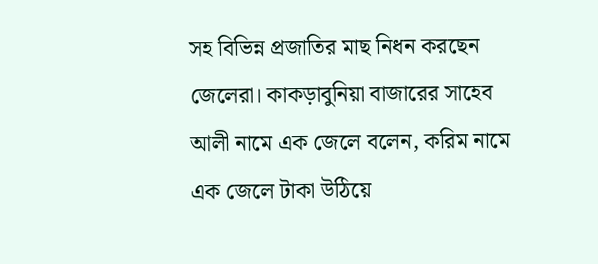সহ বিভিন্ন প্রজাতির মাছ নিধন করছেন জেলেরা। কাকড়াবুনিয়া বাজারের সাহেব আলী নামে এক জেলে বলেন, করিম নামে এক জেলে টাকা উঠিয়ে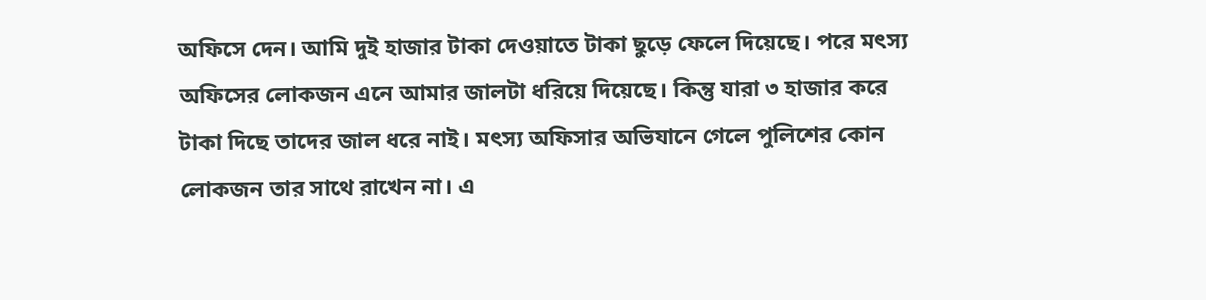অফিসে দেন। আমি দুই হাজার টাকা দেওয়াতে টাকা ছুড়ে ফেলে দিয়েছে। পরে মৎস্য অফিসের লোকজন এনে আমার জালটা ধরিয়ে দিয়েছে। কিন্তু যারা ৩ হাজার করে টাকা দিছে তাদের জাল ধরে নাই। মৎস্য অফিসার অভিযানে গেলে পুলিশের কোন লোকজন তার সাথে রাখেন না। এ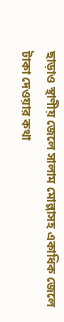ছাড়াও স্থাণীয় জেলে সালাম মোল্লাসহ একাধিক জেলে টাকা দেওয়ার কথা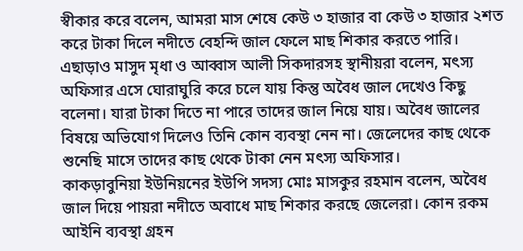স্বীকার করে বলেন, আমরা মাস শেষে কেউ ৩ হাজার বা কেউ ৩ হাজার ২শত করে টাকা দিলে নদীতে বেহন্দি জাল ফেলে মাছ শিকার করতে পারি।
এছাড়াও মাসুদ মৃধা ও আব্বাস আলী সিকদারসহ স্থানীয়রা বলেন, মৎস্য অফিসার এসে ঘোরাঘুরি করে চলে যায় কিন্তু অবৈধ জাল দেখেও কিছু বলেনা। যারা টাকা দিতে না পারে তাদের জাল নিয়ে যায়। অবৈধ জালের বিষয়ে অভিযোগ দিলেও তিনি কোন ব্যবস্থা নেন না। জেলেদের কাছ থেকে শুনেছি মাসে তাদের কাছ থেকে টাকা নেন মৎস্য অফিসার।
কাকড়াবুনিয়া ইউনিয়নের ইউপি সদস্য মোঃ মাসকুর রহমান বলেন, অবৈধ জাল দিয়ে পায়রা নদীতে অবাধে মাছ শিকার করছে জেলেরা। কোন রকম আইনি ব্যবস্থা গ্রহন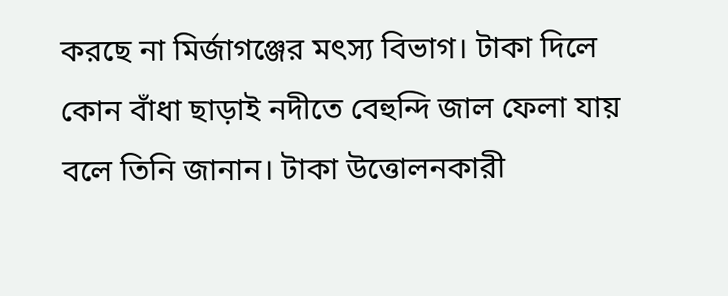করছে না মির্জাগঞ্জের মৎস্য বিভাগ। টাকা দিলে কোন বাঁধা ছাড়াই নদীতে বেহুন্দি জাল ফেলা যায় বলে তিনি জানান। টাকা উত্তোলনকারী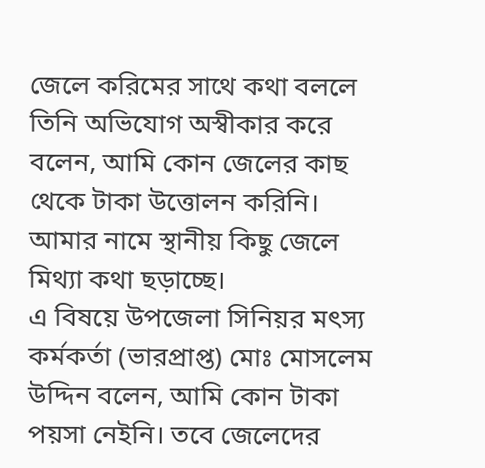জেলে করিমের সাথে কথা বললে তিনি অভিযোগ অস্বীকার করে বলেন, আমি কোন জেলের কাছ থেকে টাকা উত্তোলন করিনি। আমার নামে স্থানীয় কিছু জেলে মিথ্যা কথা ছড়াচ্ছে।
এ বিষয়ে উপজেলা সিনিয়র মৎস্য কর্মকর্তা (ভারপ্রাপ্ত) মোঃ মোসলেম উদ্দিন বলেন, আমি কোন টাকা পয়সা নেইনি। তবে জেলেদের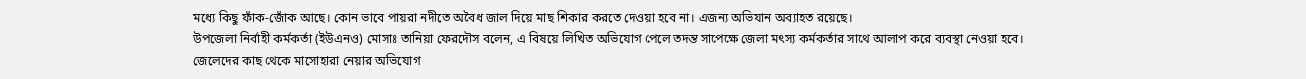মধ্যে কিছু ফাঁক-জোঁক আছে। কোন ভাবে পায়রা নদীতে অবৈধ জাল দিয়ে মাছ শিকার করতে দেওয়া হবে না। এজন্য অভিযান অব্যাহত রয়েছে।
উপজেলা নির্বাহী কর্মকর্তা (ইউএনও) মোসাঃ তানিয়া ফেরদৌস বলেন, এ বিষয়ে লিখিত অভিযোগ পেলে তদন্ত সাপেক্ষে জেলা মৎস্য কর্মকর্তার সাথে আলাপ করে ব্যবস্থা নেওয়া হবে।
জেলেদের কাছ থেকে মাসোহারা নেয়ার অভিযোগ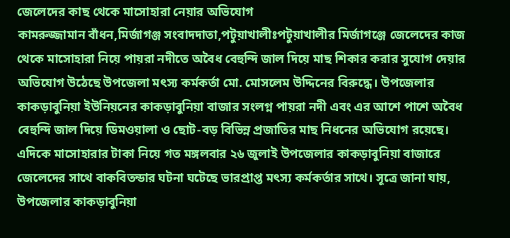জেলেদের কাছ থেকে মাসোহারা নেয়ার অভিযোগ
কামরুজ্জামান বাঁধন,মির্জাগঞ্জ সংবাদদাতা,পটুয়াখালীঃপটুয়াখালীর মির্জাগঞ্জে জেলেদের কাজ থেকে মাসোহারা নিয়ে পায়রা নদীতে অবৈধ বেহুন্দি জাল দিয়ে মাছ শিকার করার সুযোগ দেয়ার অভিযোগ উঠেছে উপজেলা মৎস্য কর্মকর্তা মো. মোসলেম উদ্দিনের বিরুদ্ধে। উপজেলার কাকড়াবুনিয়া ইউনিয়নের কাকড়াবুনিয়া বাজার সংলগ্ন পায়রা নদী এবং এর আশে পাশে অবৈধ বেহুন্দি জাল দিয়ে ডিমওয়ালা ও ছোট-বড় বিভিন্ন প্রজাতির মাছ নিধনের অভিযোগ রয়েছে। এদিকে মাসোহারার টাকা নিয়ে গত মঙ্গলবার ২৬ জুলাই উপজেলার কাকড়াবুনিয়া বাজারে জেলেদের সাথে বাকবিতন্ডার ঘটনা ঘটেছে ভারপ্রাপ্ত মৎস্য কর্মকর্তার সাথে। সূত্রে জানা যায়, উপজেলার কাকড়াবুনিয়া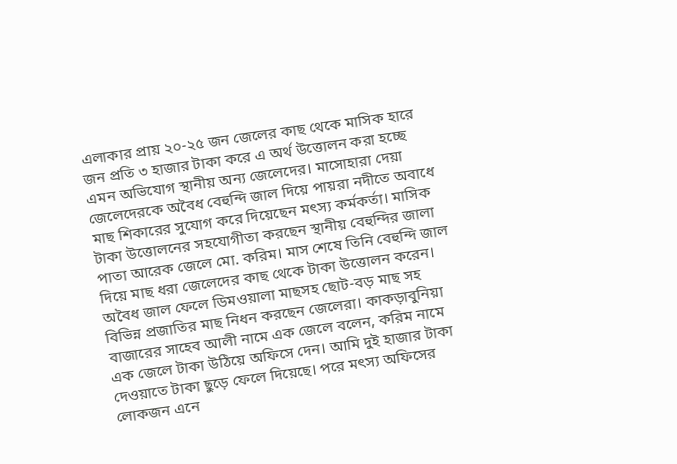এলাকার প্রায় ২০-২৫ জন জেলের কাছ থেকে মাসিক হারে জন প্রতি ৩ হাজার টাকা করে এ অর্থ উত্তোলন করা হচ্ছে এমন অভিযোগ স্থানীয় অন্য জেলেদের। মাসোহারা দেয়া জেলেদেরকে অবৈধ বেহুন্দি জাল দিয়ে পায়রা নদীতে অবাধে মাছ শিকারের সুযোগ করে দিয়েছেন মৎস্য কর্মকর্তা। মাসিক টাকা উত্তোলনের সহযোগীতা করছেন স্থানীয় বেহুন্দির জালা পাতা আরেক জেলে মো. করিম। মাস শেষে তিনি বেহুন্দি জাল দিয়ে মাছ ধরা জেলেদের কাছ থেকে টাকা উত্তোলন করেন।
অবৈধ জাল ফেলে ডিমওয়ালা মাছসহ ছোট-বড় মাছ সহ বিভিন্ন প্রজাতির মাছ নিধন করছেন জেলেরা। কাকড়াবুনিয়া বাজারের সাহেব আলী নামে এক জেলে বলেন, করিম নামে এক জেলে টাকা উঠিয়ে অফিসে দেন। আমি দুই হাজার টাকা দেওয়াতে টাকা ছুড়ে ফেলে দিয়েছে। পরে মৎস্য অফিসের লোকজন এনে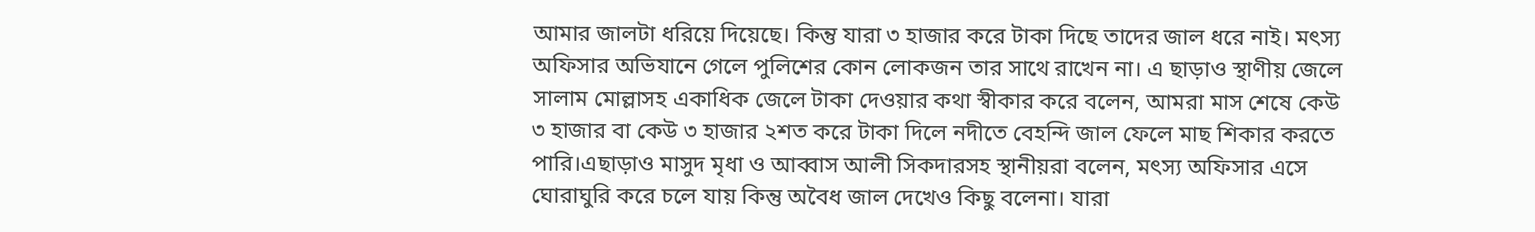আমার জালটা ধরিয়ে দিয়েছে। কিন্তু যারা ৩ হাজার করে টাকা দিছে তাদের জাল ধরে নাই। মৎস্য অফিসার অভিযানে গেলে পুলিশের কোন লোকজন তার সাথে রাখেন না। এ ছাড়াও স্থাণীয় জেলে সালাম মোল্লাসহ একাধিক জেলে টাকা দেওয়ার কথা স্বীকার করে বলেন, আমরা মাস শেষে কেউ ৩ হাজার বা কেউ ৩ হাজার ২শত করে টাকা দিলে নদীতে বেহন্দি জাল ফেলে মাছ শিকার করতে পারি।এছাড়াও মাসুদ মৃধা ও আব্বাস আলী সিকদারসহ স্থানীয়রা বলেন, মৎস্য অফিসার এসে ঘোরাঘুরি করে চলে যায় কিন্তু অবৈধ জাল দেখেও কিছু বলেনা। যারা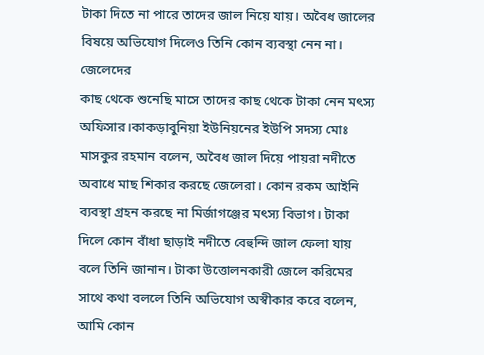টাকা দিতে না পারে তাদের জাল নিয়ে যায়। অবৈধ জালের বিষয়ে অভিযোগ দিলেও তিনি কোন ব্যবস্থা নেন না। জেলেদের
কাছ থেকে শুনেছি মাসে তাদের কাছ থেকে টাকা নেন মৎস্য অফিসার।কাকড়াবুনিয়া ইউনিয়নের ইউপি সদস্য মোঃ মাসকুর রহমান বলেন, অবৈধ জাল দিয়ে পায়রা নদীতে অবাধে মাছ শিকার করছে জেলেরা। কোন রকম আইনি ব্যবস্থা গ্রহন করছে না মির্জাগঞ্জের মৎস্য বিভাগ। টাকা দিলে কোন বাঁধা ছাড়াই নদীতে বেহুন্দি জাল ফেলা যায় বলে তিনি জানান। টাকা উত্তোলনকারী জেলে করিমের সাথে কথা বললে তিনি অভিযোগ অস্বীকার করে বলেন, আমি কোন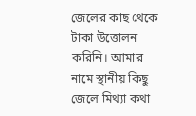জেলের কাছ থেকে টাকা উত্তোলন করিনি। আমার নামে স্থানীয় কিছু জেলে মিথ্যা কথা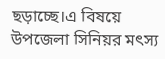ছড়াচ্ছে।এ বিষয়ে উপজেলা সিনিয়র মৎস্য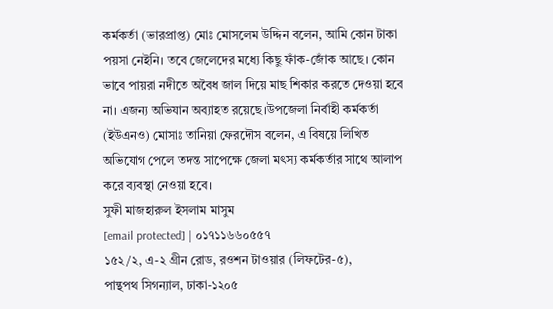কর্মকর্তা (ভারপ্রাপ্ত) মোঃ মোসলেম উদ্দিন বলেন, আমি কোন টাকা পয়সা নেইনি। তবে জেলেদের মধ্যে কিছু ফাঁক-জোঁক আছে। কোন ভাবে পায়রা নদীতে অবৈধ জাল দিয়ে মাছ শিকার করতে দেওয়া হবে না। এজন্য অভিযান অব্যাহত রয়েছে।উপজেলা নির্বাহী কর্মকর্তা (ইউএনও) মোসাঃ তানিয়া ফেরদৌস বলেন, এ বিষয়ে লিখিত অভিযোগ পেলে তদন্ত সাপেক্ষে জেলা মৎস্য কর্মকর্তার সাথে আলাপ করে ব্যবস্থা নেওয়া হবে।
সুফী মাজহারুল ইসলাম মাসুম
[email protected] | ০১৭১১৬৬০৫৫৭
১৫২/২, এ-২ গ্রীন রোড, রওশন টাওয়ার (লিফটের-৫),
পান্থপথ সিগন্যাল, ঢাকা-১২০৫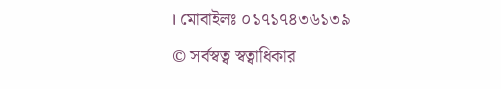। মোবাইলঃ ০১৭১৭৪৩৬১৩৯
© সর্বস্বত্ব স্বত্বাধিকার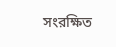সংরক্ষিত